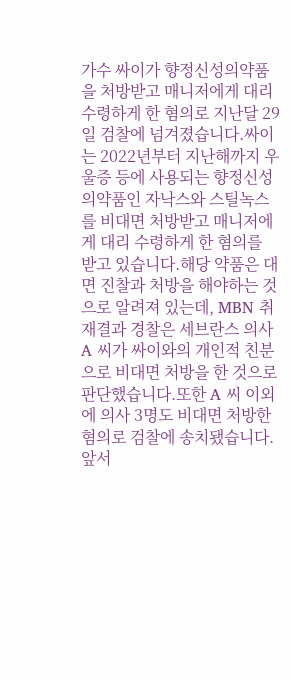가수 싸이가 향정신성의약품을 처방받고 매니저에게 대리수령하게 한 혐의로 지난달 29일 검찰에 넘겨졌습니다.싸이는 2022년부터 지난해까지 우울증 등에 사용되는 향정신성의약품인 자낙스와 스틸녹스를 비대면 처방받고 매니저에게 대리 수령하게 한 혐의를 받고 있습니다.해당 약품은 대면 진찰과 처방을 해야하는 것으로 알려져 있는데, MBN 취재결과 경찰은 세브란스 의사 A 씨가 싸이와의 개인적 친분으로 비대면 처방을 한 것으로 판단했습니다.또한 A 씨 이외에 의사 3명도 비대면 처방한 혐의로 검찰에 송치됐습니다.앞서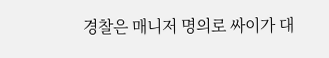경찰은 매니저 명의로 싸이가 대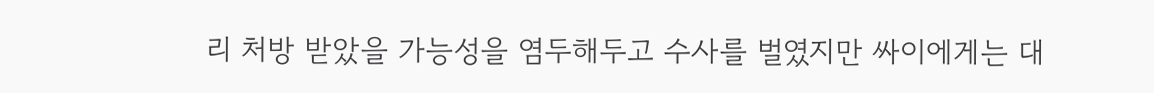리 처방 받았을 가능성을 염두해두고 수사를 벌였지만 싸이에게는 대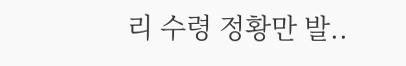리 수령 정황만 발..